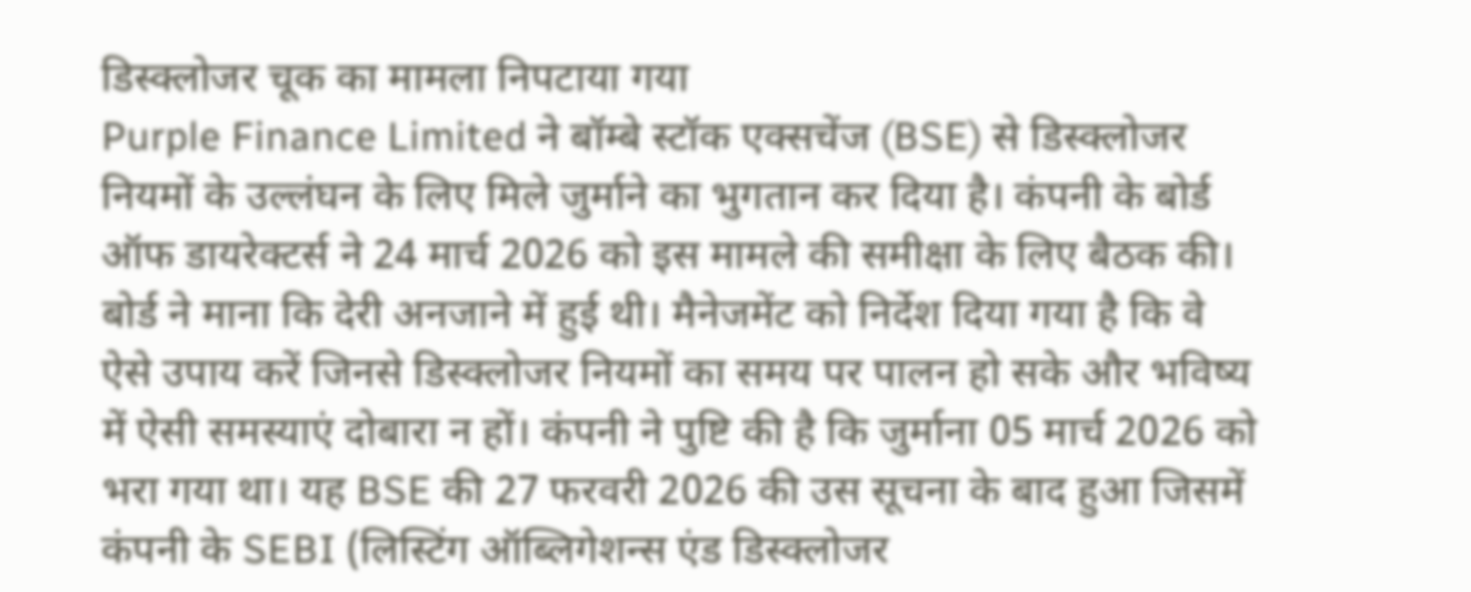डिस्क्लोजर चूक का मामला निपटाया गया
Purple Finance Limited ने बॉम्बे स्टॉक एक्सचेंज (BSE) से डिस्क्लोजर नियमों के उल्लंघन के लिए मिले जुर्माने का भुगतान कर दिया है। कंपनी के बोर्ड ऑफ डायरेक्टर्स ने 24 मार्च 2026 को इस मामले की समीक्षा के लिए बैठक की। बोर्ड ने माना कि देरी अनजाने में हुई थी। मैनेजमेंट को निर्देश दिया गया है कि वे ऐसे उपाय करें जिनसे डिस्क्लोजर नियमों का समय पर पालन हो सके और भविष्य में ऐसी समस्याएं दोबारा न हों। कंपनी ने पुष्टि की है कि जुर्माना 05 मार्च 2026 को भरा गया था। यह BSE की 27 फरवरी 2026 की उस सूचना के बाद हुआ जिसमें कंपनी के SEBI (लिस्टिंग ऑब्लिगेशन्स एंड डिस्क्लोजर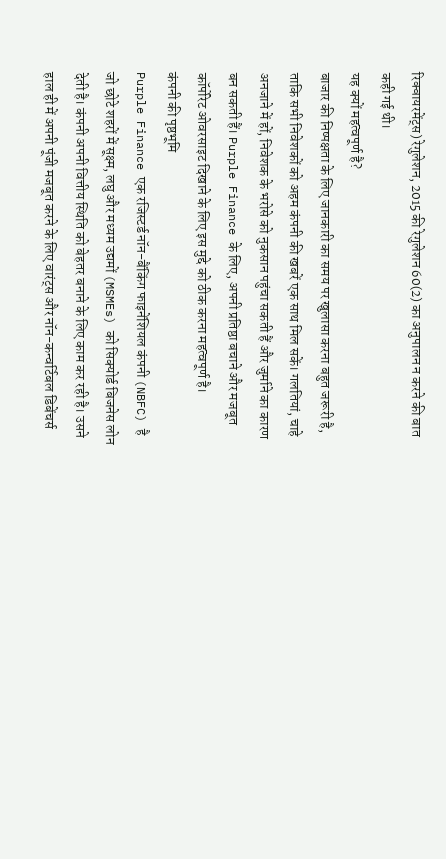रिक्वायरमेंट्स) रेगुलेशन, 2015 की रेगुलेशन 60(2) का अनुपालन न करने की बात कही गई थी।
यह क्यों महत्वपूर्ण है?
बाजार की निष्पक्षता के लिए जानकारी का समय पर खुलासा करना बहुत जरूरी है, ताकि सभी निवेशकों को अहम कंपनी की खबरें एक साथ मिल सकें। गलतियां, चाहे अनजाने में हों, निवेशक के भरोसे को नुकसान पहुंचा सकती हैं और जुर्माने का कारण बन सकती हैं। Purple Finance के लिए, अपनी प्रतिष्ठा बचाने और मजबूत कॉर्पोरेट ओवरसाइट दिखाने के लिए इस मुद्दे को ठीक करना महत्वपूर्ण है।
कंपनी की पृष्ठभूमि
Purple Finance एक रजिस्टर्ड नॉन-बैंकिंग फाइनेंशियल कंपनी (NBFC) है जो छोटे शहरों में सूक्ष्म, लघु और मध्यम उद्यमों (MSMEs) को सिक्योर्ड बिजनेस लोन देती है। कंपनी अपनी वित्तीय स्थिति को बेहतर बनाने के लिए काम कर रही है। उसने हाल ही में अपनी पूंजी मजबूत करने के लिए वारंट्स और नॉन-कन्वर्टिबल डिबेंचर्स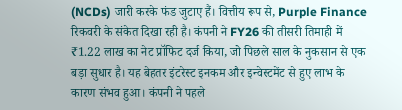(NCDs) जारी करके फंड जुटाए हैं। वित्तीय रूप से, Purple Finance रिकवरी के संकेत दिखा रही है। कंपनी ने FY26 की तीसरी तिमाही में ₹1.22 लाख का नेट प्रॉफिट दर्ज किया, जो पिछले साल के नुकसान से एक बड़ा सुधार है। यह बेहतर इंटरेस्ट इनकम और इन्वेस्टमेंट से हुए लाभ के कारण संभव हुआ। कंपनी ने पहले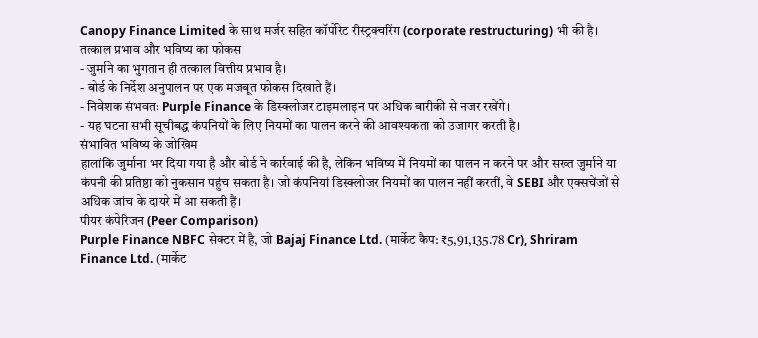Canopy Finance Limited के साथ मर्जर सहित कॉर्पोरेट रीस्ट्रक्चरिंग (corporate restructuring) भी की है।
तत्काल प्रभाव और भविष्य का फोकस
- जुर्माने का भुगतान ही तत्काल वित्तीय प्रभाव है।
- बोर्ड के निर्देश अनुपालन पर एक मजबूत फोकस दिखाते हैं।
- निवेशक संभवतः Purple Finance के डिस्क्लोजर टाइमलाइन पर अधिक बारीकी से नजर रखेंगे।
- यह घटना सभी सूचीबद्ध कंपनियों के लिए नियमों का पालन करने की आवश्यकता को उजागर करती है।
संभावित भविष्य के जोखिम
हालांकि जुर्माना भर दिया गया है और बोर्ड ने कार्रवाई की है, लेकिन भविष्य में नियमों का पालन न करने पर और सख्त जुर्माने या कंपनी की प्रतिष्ठा को नुकसान पहुंच सकता है। जो कंपनियां डिस्क्लोजर नियमों का पालन नहीं करतीं, वे SEBI और एक्सचेंजों से अधिक जांच के दायरे में आ सकती हैं।
पीयर कंपेरिजन (Peer Comparison)
Purple Finance NBFC सेक्टर में है, जो Bajaj Finance Ltd. (मार्केट कैप: ₹5,91,135.78 Cr), Shriram Finance Ltd. (मार्केट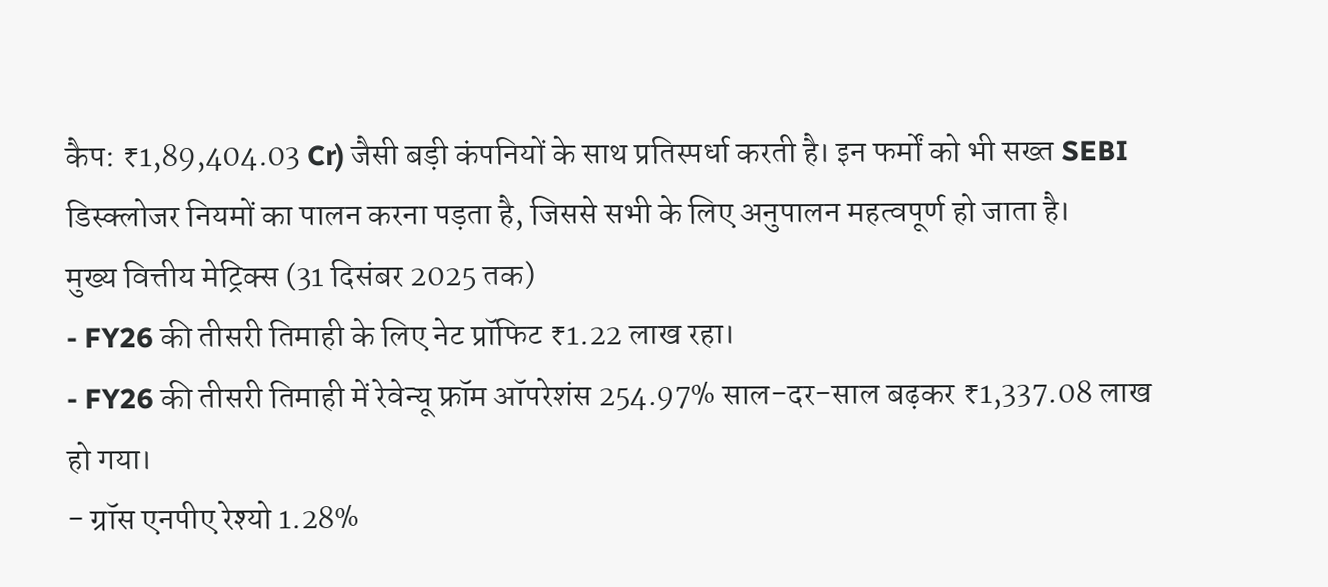कैप: ₹1,89,404.03 Cr) जैसी बड़ी कंपनियों के साथ प्रतिस्पर्धा करती है। इन फर्मों को भी सख्त SEBI डिस्क्लोजर नियमों का पालन करना पड़ता है, जिससे सभी के लिए अनुपालन महत्वपूर्ण हो जाता है।
मुख्य वित्तीय मेट्रिक्स (31 दिसंबर 2025 तक)
- FY26 की तीसरी तिमाही के लिए नेट प्रॉफिट ₹1.22 लाख रहा।
- FY26 की तीसरी तिमाही में रेवेन्यू फ्रॉम ऑपरेशंस 254.97% साल-दर-साल बढ़कर ₹1,337.08 लाख हो गया।
- ग्रॉस एनपीए रेश्यो 1.28%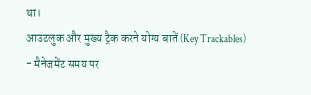था।
आउटलुक और मुख्य ट्रैक करने योग्य बातें (Key Trackables)
- मैनेजमेंट समय पर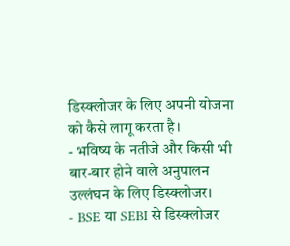डिस्क्लोजर के लिए अपनी योजना को कैसे लागू करता है।
- भविष्य के नतीजे और किसी भी बार-बार होने वाले अनुपालन उल्लंघन के लिए डिस्क्लोजर।
- BSE या SEBI से डिस्क्लोजर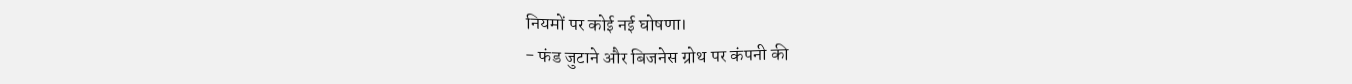नियमों पर कोई नई घोषणा।
- फंड जुटाने और बिजनेस ग्रोथ पर कंपनी की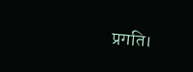प्रगति।